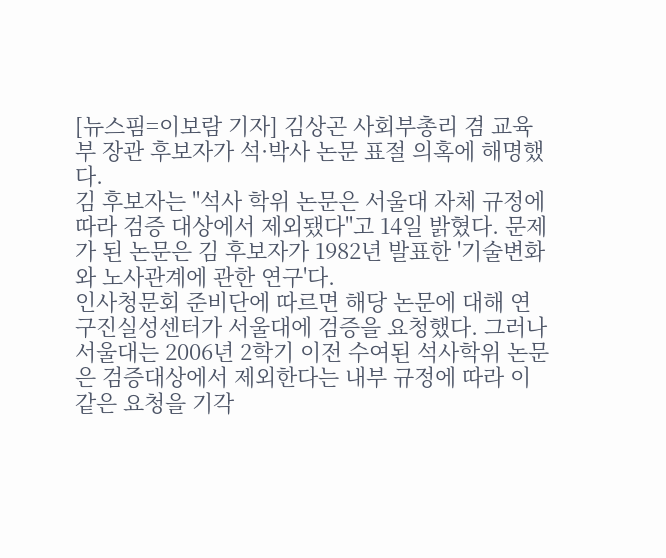[뉴스핌=이보람 기자] 김상곤 사회부총리 겸 교육부 장관 후보자가 석·박사 논문 표절 의혹에 해명했다.
김 후보자는 "석사 학위 논문은 서울대 자체 규정에 따라 검증 대상에서 제외됐다"고 14일 밝혔다. 문제가 된 논문은 김 후보자가 1982년 발표한 '기술변화와 노사관계에 관한 연구'다.
인사청문회 준비단에 따르면 해당 논문에 대해 연구진실성센터가 서울대에 검증을 요청했다. 그러나 서울대는 2006년 2학기 이전 수여된 석사학위 논문은 검증대상에서 제외한다는 내부 규정에 따라 이같은 요청을 기각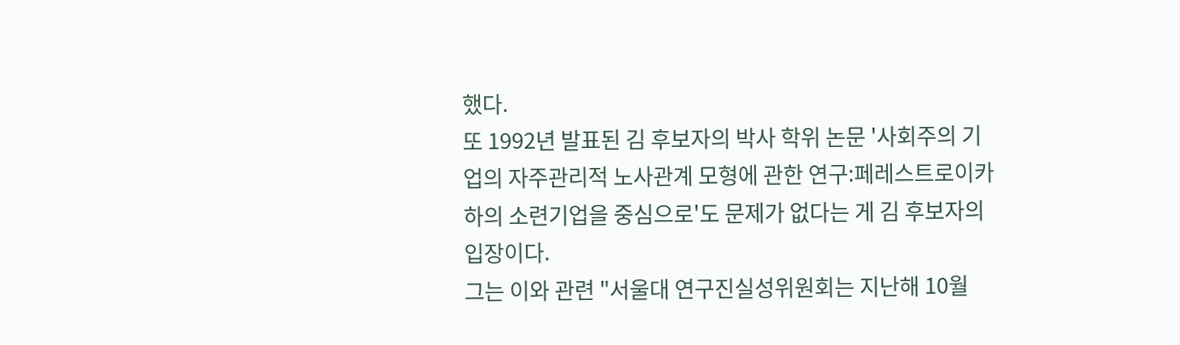했다.
또 1992년 발표된 김 후보자의 박사 학위 논문 '사회주의 기업의 자주관리적 노사관계 모형에 관한 연구:페레스트로이카 하의 소련기업을 중심으로'도 문제가 없다는 게 김 후보자의 입장이다.
그는 이와 관련 "서울대 연구진실성위원회는 지난해 10월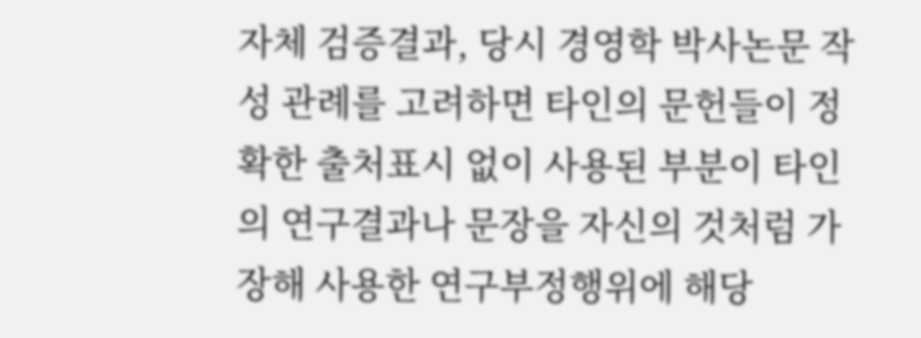자체 검증결과, 당시 경영학 박사논문 작성 관례를 고려하면 타인의 문헌들이 정확한 출처표시 없이 사용된 부분이 타인의 연구결과나 문장을 자신의 것처럼 가장해 사용한 연구부정행위에 해당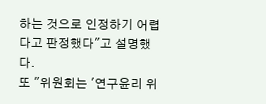하는 것으로 인정하기 어렵다고 판정했다"고 설명했다.
또 "위원회는 '연구윤리 위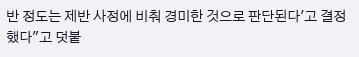반 정도는 제반 사정에 비춰 경미한 것으로 판단된다'고 결정했다"고 덧붙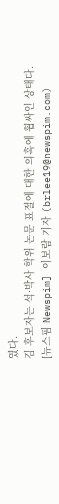였다.
김 후보자는 석·박사 학위 논문 표절에 대한 의혹에 휩싸인 상태다.
[뉴스핌 Newspim] 이보람 기자 (brlee19@newspim.com)